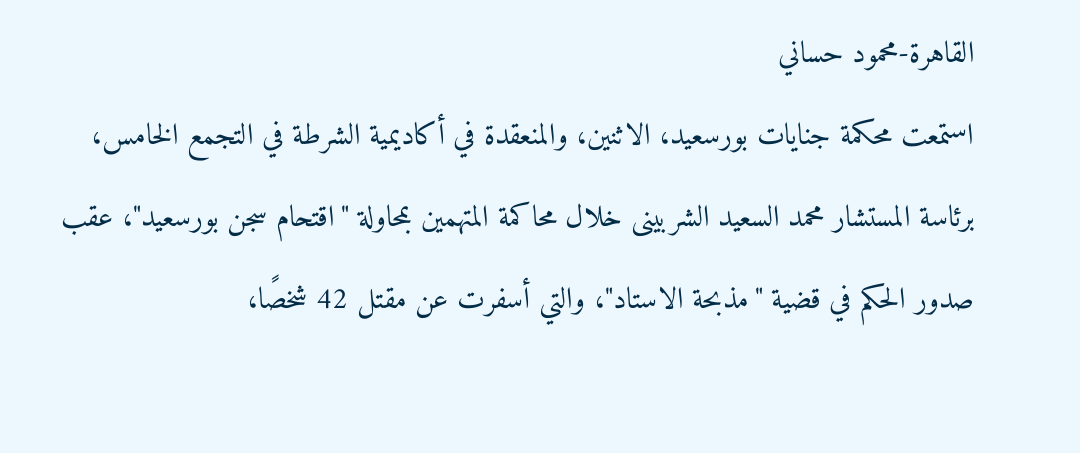القاهرة-محمود حساني
استمعت محكمة جنايات بورسعيد، الاثنين، والمنعقدة في أكاديمية الشرطة في التجمع الخامس، برئاسة المستشار محمد السعيد الشربينى خلال محاكمة المتهمين بمحاولة "اقتحام سجن بورسعيد"، عقب صدور الحكم في قضية "مذبحة الاستاد"، والتي أسفرت عن مقتل 42 شخصًا،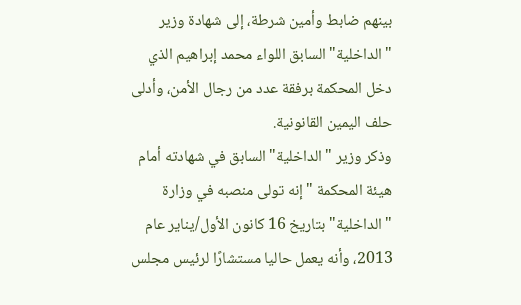بينهم ضابط وأمين شرطة، إلى شهادة وزير "الداخلية" السابق اللواء محمد إبراهيم الذي دخل المحكمة برفقة عدد من رجال الأمن، وأدلى حلف اليمين القانونية.
وذكر وزير "الداخلية" السابق في شهادته أمام هيئة المحكمة "إنه تولى منصبه في وزارة "الداخلية" بتاريخ 16 كانون الأول/يناير عام 2013، وأنه يعمل حاليا مستشارًا لرئيس مجلس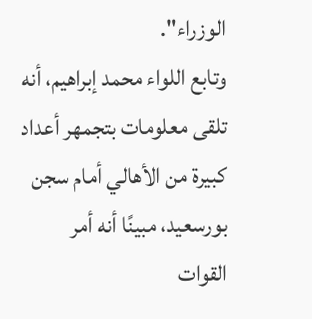الوزراء".
وتابع اللواء محمد إبراهيم، أنه تلقى معلومات بتجمهر أعداد كبيرة من الأهالي أمام سجن بورسعيد، مبينًا أنه أمر القوات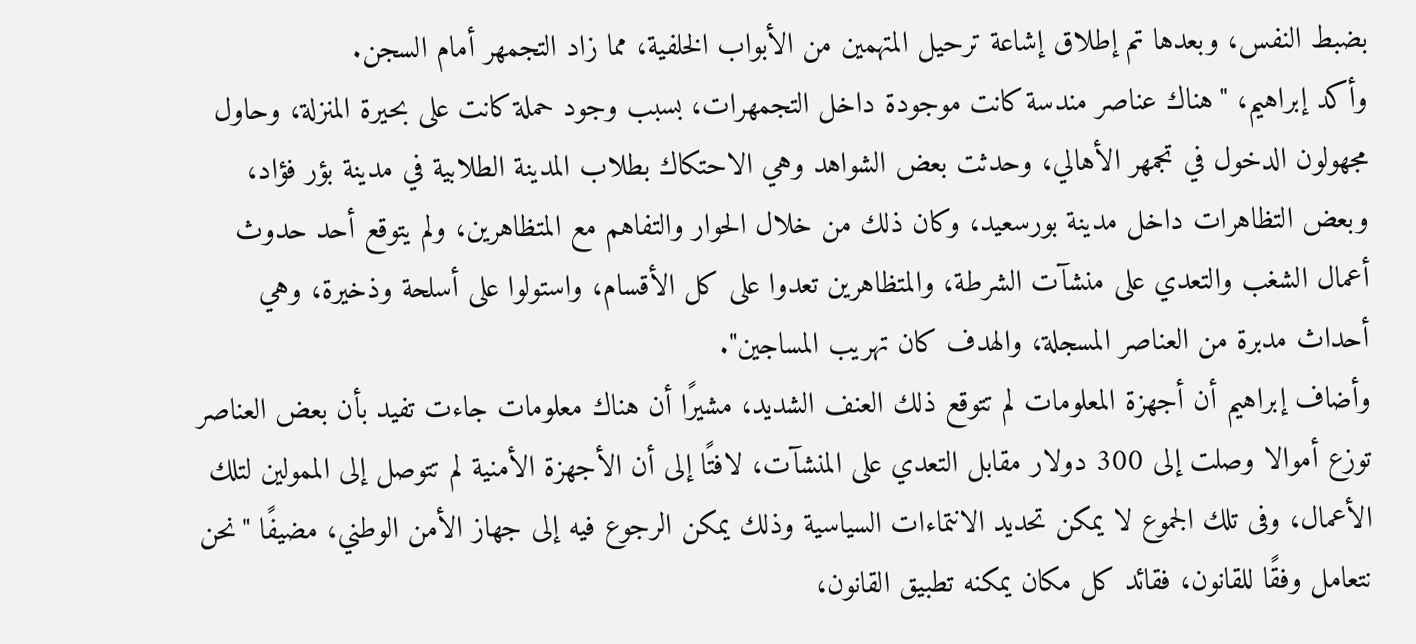بضبط النفس، وبعدها تم إطلاق إشاعة ترحيل المتهمين من الأبواب الخلفية، مما زاد التجمهر أمام السجن.
وأكد إبراهيم، "هناك عناصر مندسة كانت موجودة داخل التجمهرات، بسبب وجود حملة كانت على بحيرة المنزلة، وحاول مجهولون الدخول في تجمهر الأهالي، وحدثت بعض الشواهد وهي الاحتكاك بطلاب المدينة الطلابية في مدينة بؤر فؤاد، وبعض التظاهرات داخل مدينة بورسعيد، وكان ذلك من خلال الحوار والتفاهم مع المتظاهرين، ولم يتوقع أحد حدوث أعمال الشغب والتعدي على منشآت الشرطة، والمتظاهرين تعدوا على كل الأقسام، واستولوا على أسلحة وذخيرة، وهي أحداث مدبرة من العناصر المسجلة، والهدف كان تهريب المساجين".
وأضاف إبراهيم أن أجهزة المعلومات لم تتوقع ذلك العنف الشديد، مشيرًا أن هناك معلومات جاءت تفيد بأن بعض العناصر توزع أموالا وصلت إلى 300 دولار مقابل التعدي على المنشآت، لافتًا إلى أن الأجهزة الأمنية لم تتوصل إلى الممولين لتلك الأعمال، وفى تلك الجموع لا يمكن تحديد الانتماءات السياسية وذلك يمكن الرجوع فيه إلى جهاز الأمن الوطني، مضيفًا "نحن نتعامل وفقًا للقانون، فقائد كل مكان يمكنه تطبيق القانون،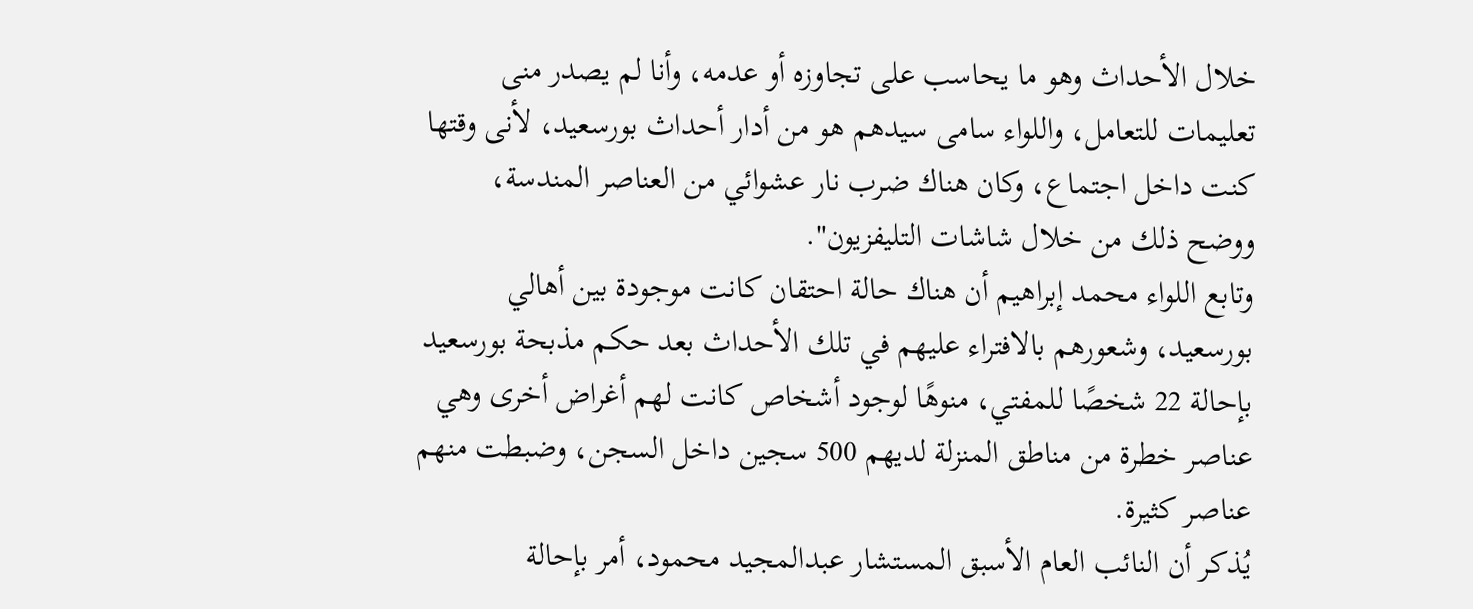خلال الأحداث وهو ما يحاسب على تجاوزه أو عدمه، وأنا لم يصدر منى تعليمات للتعامل، واللواء سامى سيدهم هو من أدار أحداث بورسعيد، لأنى وقتها كنت داخل اجتماع، وكان هناك ضرب نار عشوائي من العناصر المندسة، ووضح ذلك من خلال شاشات التليفزيون".
وتابع اللواء محمد إبراهيم أن هناك حالة احتقان كانت موجودة بين أهالي بورسعيد، وشعورهم بالافتراء عليهم في تلك الأحداث بعد حكم مذبحة بورسعيد بإحالة 22 شخصًا للمفتي، منوهًا لوجود أشخاص كانت لهم أغراض أخرى وهي عناصر خطرة من مناطق المنزلة لديهم 500 سجين داخل السجن، وضبطت منهم عناصر كثيرة.
يُذكر أن النائب العام الأسبق المستشار عبدالمجيد محمود، أمر بإحالة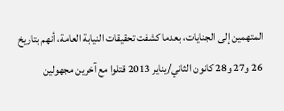المتهمين إلى الجنايات، بعدما كشفت تحقيقات النيابة العامة، أنهم بتاريخ 26 و27 و28 كانون الثاني/يناير 2013 قتلوا مع آخرين مجهولين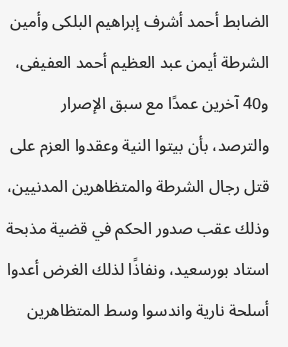الضابط أحمد أشرف إبراهيم البلكى وأمين الشرطة أيمن عبد العظيم أحمد العفيفى، و40 آخرين عمدًا مع سبق الإصرار والترصد، بأن بيتوا النية وعقدوا العزم على قتل رجال الشرطة والمتظاهرين المدنيين، وذلك عقب صدور الحكم في قضية مذبحة استاد بورسعيد، ونفاذًا لذلك الغرض أعدوا أسلحة نارية واندسوا وسط المتظاهرين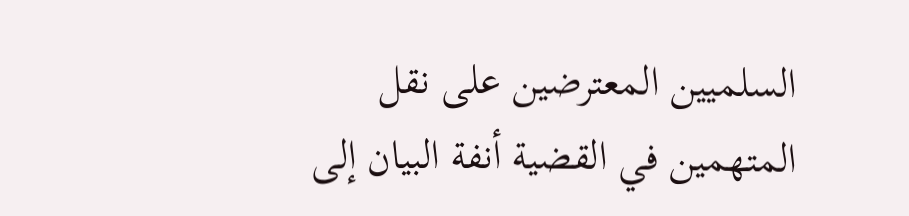السلميين المعترضين على نقل المتهمين في القضية أنفة البيان إلى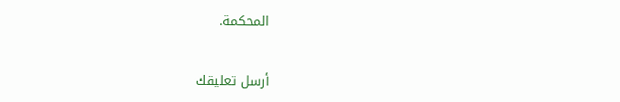المحكمة.


أرسل تعليقك